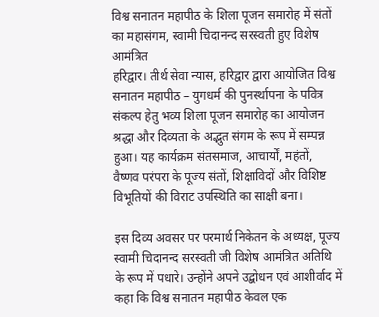विश्व सनातन महापीठ के शिला पूजन समारोह में संतों का महासंगम, स्वामी चिदानन्द सरस्वती हुए विशेष आमंत्रित
हरिद्वार। तीर्थ सेवा न्यास, हरिद्वार द्वारा आयोजित विश्व सनातन महापीठ – युगधर्म की पुनर्स्थापना के पवित्र संकल्प हेतु भव्य शिला पूजन समारोह का आयोजन श्रद्धा और दिव्यता के अद्भुत संगम के रूप में सम्पन्न हुआ। यह कार्यक्रम संतसमाज, आचार्यों, महंतों, वैष्णव परंपरा के पूज्य संतों, शिक्षाविदों और विशिष्ट विभूतियों की विराट उपस्थिति का साक्षी बना।

इस दिव्य अवसर पर परमार्थ निकेतन के अध्यक्ष, पूज्य स्वामी चिदानन्द सरस्वती जी विशेष आमंत्रित अतिथि के रूप में पधारे। उन्होंने अपने उद्बोधन एवं आशीर्वाद में कहा कि विश्व सनातन महापीठ केवल एक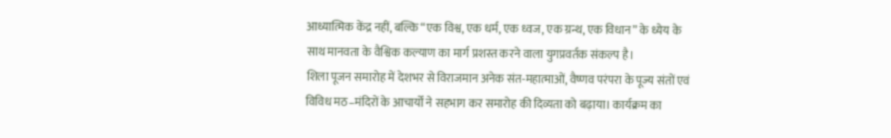आध्यात्मिक केंद्र नहीं, बल्कि “एक विश्व, एक धर्म, एक ध्वज, एक ग्रन्थ, एक विधान” के ध्येय के साथ मानवता के वैश्विक कल्याण का मार्ग प्रशस्त करने वाला युगप्रवर्तक संकल्प है।
शिला पूजन समारोह में देशभर से विराजमान अनेक संत-महात्माओं, वैष्णव परंपरा के पूज्य संतों एवं विविध मठ–मंदिरों के आचार्यों ने सहभाग कर समारोह की दिव्यता को बढ़ाया। कार्यक्रम का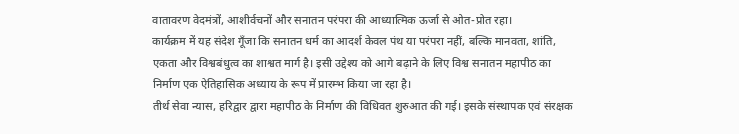वातावरण वेदमंत्रों, आशीर्वचनों और सनातन परंपरा की आध्यात्मिक ऊर्जा से ओत-प्रोत रहा।
कार्यक्रम में यह संदेश गूँजा कि सनातन धर्म का आदर्श केवल पंथ या परंपरा नहीं, बल्कि मानवता, शांति, एकता और विश्वबंधुत्व का शाश्वत मार्ग है। इसी उद्देश्य को आगे बढ़ाने के लिए विश्व सनातन महापीठ का निर्माण एक ऐतिहासिक अध्याय के रूप में प्रारम्भ किया जा रहा है।
तीर्थ सेवा न्यास, हरिद्वार द्वारा महापीठ के निर्माण की विधिवत शुरुआत की गई। इसके संस्थापक एवं संरक्षक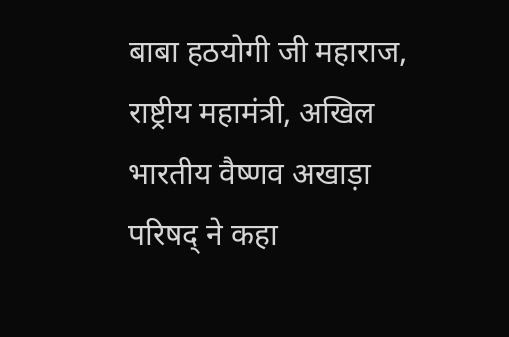बाबा हठयोगी जी महाराज, राष्ट्रीय महामंत्री, अखिल भारतीय वैष्णव अखाड़ा परिषद् ने कहा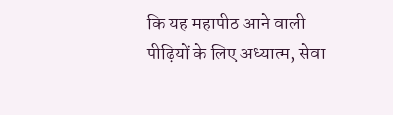कि यह महापीठ आने वाली पीढ़ियों के लिए अध्यात्म, सेवा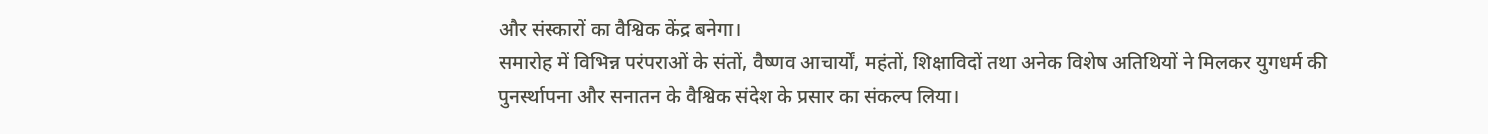और संस्कारों का वैश्विक केंद्र बनेगा।
समारोह में विभिन्न परंपराओं के संतों, वैष्णव आचार्यों, महंतों, शिक्षाविदों तथा अनेक विशेष अतिथियों ने मिलकर युगधर्म की पुनर्स्थापना और सनातन के वैश्विक संदेश के प्रसार का संकल्प लिया।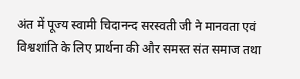अंत में पूज्य स्वामी चिदानन्द सरस्वती जी ने मानवता एवं विश्वशांति के लिए प्रार्थना की और समस्त संत समाज तथा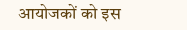आयोजकों को इस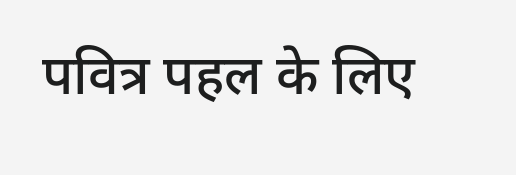पवित्र पहल के लिए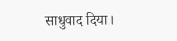साधुवाद दिया।